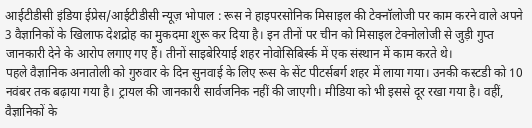आईटीडीसी इंडिया ईप्रेस/आईटीडीसी न्यूज़ भोपाल : रूस ने हाइपरसोनिक मिसाइल की टेक्नॉलोजी पर काम करने वाले अपने 3 वैज्ञानिकों के खिलाफ देशद्रोह का मुकदमा शुरू कर दिया है। इन तीनों पर चीन को मिसाइल टेक्नोलोजी से जुड़ी गुप्त जानकारी देने के आरोप लगाए गए हैं। तीनों साइबेरियाई शहर नोवोसिबिर्स्क में एक संस्थान में काम करते थे।
पहले वैज्ञानिक अनातोली को गुरुवार के दिन सुनवाई के लिए रूस के सेंट पीटर्सबर्ग शहर में लाया गया। उनकी कस्टडी को 10 नवंबर तक बढ़ाया गया है। ट्रायल की जानकारी सार्वजनिक नहीं की जाएगी। मीडिया को भी इससे दूर रखा गया है। वहीं, वैज्ञानिकों के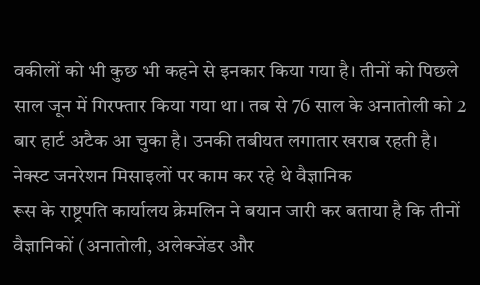वकीलों को भी कुछ भी कहने से इनकार किया गया है। तीनों को पिछले साल जून में गिरफ्तार किया गया था। तब से 76 साल के अनातोली को 2 बार हार्ट अटैक आ चुका है। उनकी तबीयत लगातार खराब रहती है।
नेक्स्ट जनरेशन मिसाइलों पर काम कर रहे थे वैज्ञानिक
रूस के राष्ट्रपति कार्यालय क्रेमलिन ने बयान जारी कर बताया है कि तीनों वैज्ञानिकों (अनातोली, अलेक्जेंडर और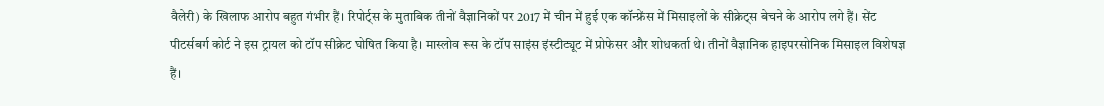वैलेरी) के खिलाफ आरोप बहुत गंभीर हैं। रिपोर्ट्स के मुताबिक तीनों वैज्ञानिकों पर 2017 में चीन में हुई एक कॉन्फ्रेंस में मिसाइलों के सीक्रेट्स बेचने के आरोप लगे हैं। सेंट पीटर्सबर्ग कोर्ट ने इस ट्रायल को टॉप सीक्रेट घोषित किया है। मास्लोव रूस के टॉप साइंस इंस्टीट्यूट में प्रोफेसर और शोधकर्ता थे। तीनों वैज्ञानिक हाइपरसोनिक मिसाइल विशेषज्ञ हैं।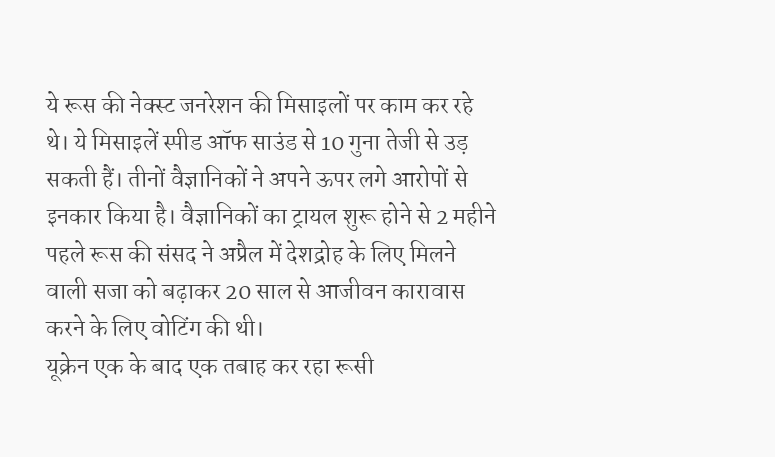ये रूस की नेक्स्ट जनरेशन की मिसाइलों पर काम कर रहे थे। ये मिसाइलें स्पीड ऑफ साउंड से 10 गुना तेजी से उड़ सकती हैं। तीनों वैज्ञानिकों ने अपने ऊपर लगे आरोपों से इनकार किया है। वैज्ञानिकों का ट्रायल शुरू होने से 2 महीने पहले रूस की संसद ने अप्रैल में देशद्रोह के लिए मिलने वाली सजा को बढ़ाकर 20 साल से आजीवन कारावास करने के लिए वोटिंग की थी।
यूक्रेन एक के बाद एक तबाह कर रहा रूसी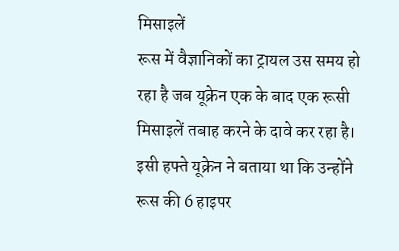मिसाइलें
रूस में वैज्ञानिकों का ट्रायल उस समय हो रहा है जब यूक्रेन एक के बाद एक रूसी मिसाइलें तबाह करने के दावे कर रहा है। इसी हफ्ते यूक्रेन ने बताया था कि उन्होंने रूस की 6 हाइपर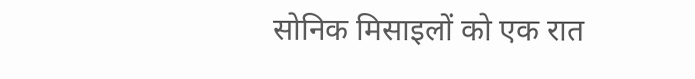सोनिक मिसाइलों को एक रात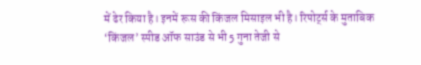में ढेर किया है। इनमें रूस की किंजल मिसाइल भी है। रिपोर्ट्स के मुताबिक ‘किंजल’ स्पीड ऑफ साउंड से भी 5 गुना तेजी से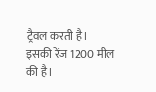ट्रैवल करती है। इसकी रेंज 1200 मील की है।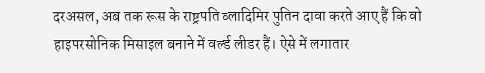दरअसल, अब तक रूस के राष्ट्रपति व्लादिमिर पुतिन दावा करते आए हैं कि वो हाइपरसोनिक मिसाइल बनाने में वर्ल्ड लीडर हैं। ऐसे में लगातार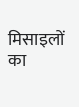मिसाइलों का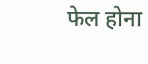फेल होना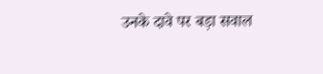उनके दावे पर बड़ा सवाल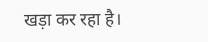खड़ा कर रहा है।